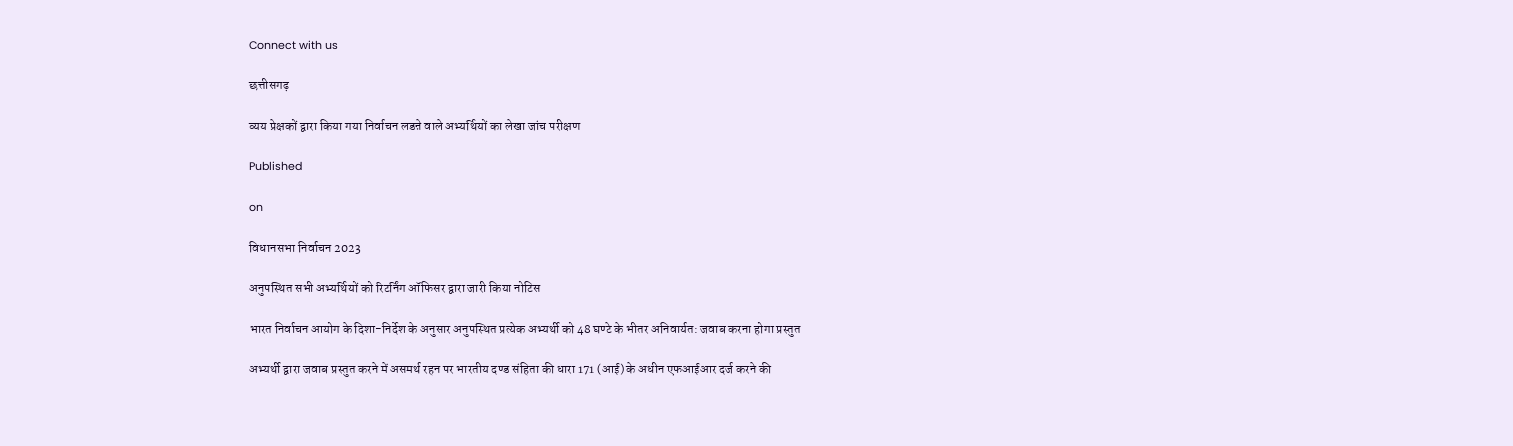Connect with us

छत्तीसगढ़

व्यय प्रेक्षकों द्वारा किया गया निर्वाचन लडऩे वाले अभ्यर्थियों का लेखा जांच परीक्षण

Published

on

विधानसभा निर्वाचन 2023

अनुपस्थित सभी अभ्यर्थियों को रिटर्निंग ऑफिसर द्वारा जारी किया नोटिस

भारत निर्वाचन आयोग के दिशा-निर्देश के अनुसार अनुपस्थित प्रत्येक अभ्यर्थी को 48 घण्टे के भीतर अनिवार्यत: जवाब करना होगा प्रस्तुत

अभ्यर्थी द्वारा जवाब प्रस्तुत करने में असमर्थ रहन पर भारतीय दण्ड संहिता की धारा 171 (आई) के अधीन एफआईआर दर्ज करने की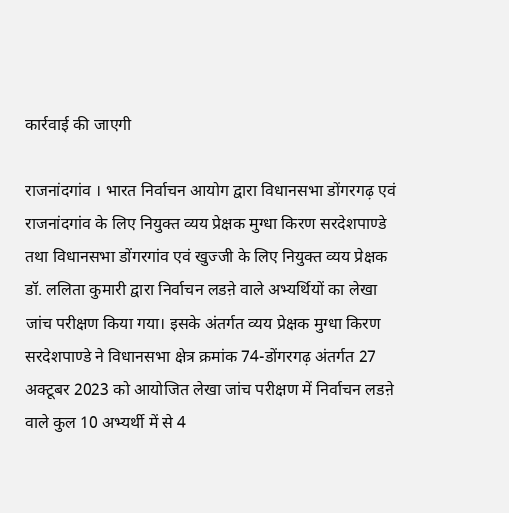कार्रवाई की जाएगी

राजनांदगांव । भारत निर्वाचन आयोग द्वारा विधानसभा डोंगरगढ़ एवं राजनांदगांव के लिए नियुक्त व्यय प्रेक्षक मुग्धा किरण सरदेशपाण्डे तथा विधानसभा डोंगरगांव एवं खुज्जी के लिए नियुक्त व्यय प्रेक्षक डॉ. ललिता कुमारी द्वारा निर्वाचन लडऩे वाले अभ्यर्थियों का लेखा जांच परीक्षण किया गया। इसके अंतर्गत व्यय प्रेक्षक मुग्धा किरण सरदेशपाण्डे ने विधानसभा क्षेत्र क्रमांक 74-डोंगरगढ़ अंतर्गत 27 अक्टूबर 2023 को आयोजित लेखा जांच परीक्षण में निर्वाचन लडऩे वाले कुल 10 अभ्यर्थी में से 4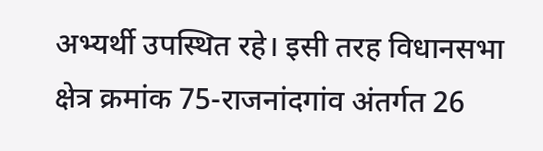अभ्यर्थी उपस्थित रहे। इसी तरह विधानसभा क्षेत्र क्रमांक 75-राजनांदगांव अंतर्गत 26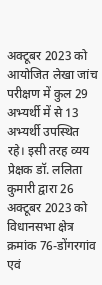अक्टूबर 2023 को आयोजित लेखा जांच परीक्षण में कुल 29 अभ्यर्थी में से 13 अभ्यर्थी उपस्थित रहे। इसी तरह व्यय प्रेक्षक डॉ. ललिता कुमारी द्वारा 26 अक्टूबर 2023 को विधानसभा क्षेत्र क्रमांक 76-डोंगरगांव एवं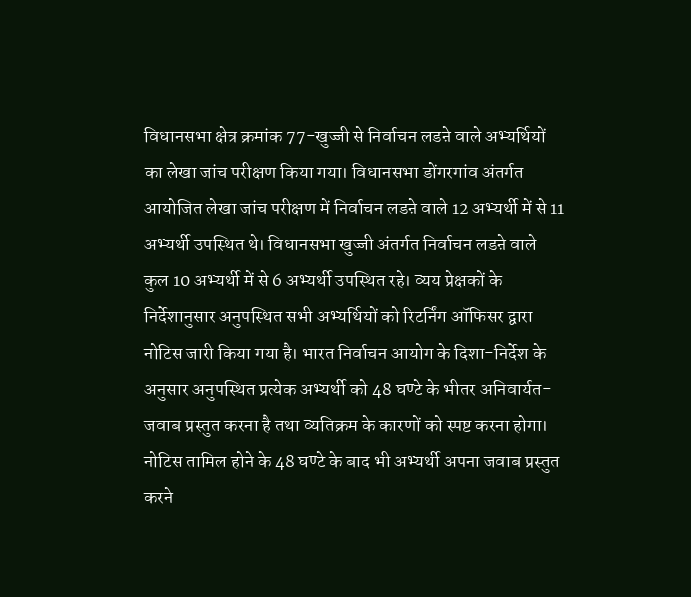विधानसभा क्षेत्र क्रमांक 77-खुज्जी से निर्वाचन लडऩे वाले अभ्यर्थियों का लेखा जांच परीक्षण किया गया। विधानसभा डोंगरगांव अंतर्गत आयोजित लेखा जांच परीक्षण में निर्वाचन लडऩे वाले 12 अभ्यर्थी में से 11 अभ्यर्थी उपस्थित थे। विधानसभा खुज्जी अंतर्गत निर्वाचन लडऩे वाले कुल 10 अभ्यर्थी में से 6 अभ्यर्थी उपस्थित रहे। व्यय प्रेक्षकों के निर्देशानुसार अनुपस्थित सभी अभ्यर्थियों को रिटर्निंग ऑफिसर द्वारा नोटिस जारी किया गया है। भारत निर्वाचन आयोग के दिशा-निर्देश के अनुसार अनुपस्थित प्रत्येक अभ्यर्थी को 48 घण्टे के भीतर अनिवार्यत- जवाब प्रस्तुत करना है तथा व्यतिक्रम के कारणों को स्पष्ट करना होगा। नोटिस तामिल होने के 48 घण्टे के बाद भी अभ्यर्थी अपना जवाब प्रस्तुत करने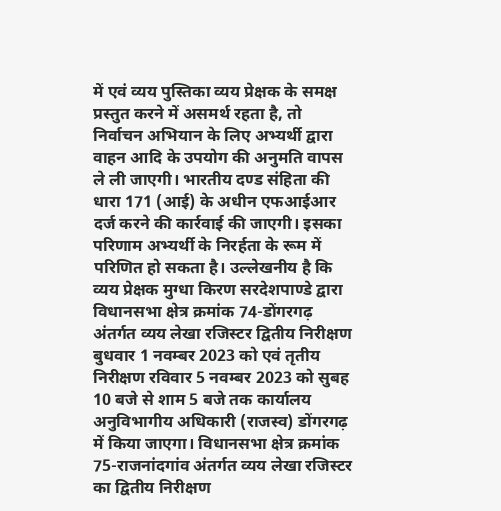में एवं व्यय पुस्तिका व्यय प्रेक्षक के समक्ष प्रस्तुत करने में असमर्थ रहता है, तो निर्वाचन अभियान के लिए अभ्यर्थी द्वारा वाहन आदि के उपयोग की अनुमति वापस ले ली जाएगी। भारतीय दण्ड संहिता की धारा 171 (आई) के अधीन एफआईआर दर्ज करने की कार्रवाई की जाएगी। इसका परिणाम अभ्यर्थी के निरर्हता के रूम में परिणित हो सकता है। उल्लेखनीय है कि व्यय प्रेक्षक मुग्धा किरण सरदेशपाण्डे द्वारा विधानसभा क्षेत्र क्रमांक 74-डोंगरगढ़ अंतर्गत व्यय लेखा रजिस्टर द्वितीय निरीक्षण बुधवार 1 नवम्बर 2023 को एवं तृतीय निरीक्षण रविवार 5 नवम्बर 2023 को सुबह 10 बजे से शाम 5 बजे तक कार्यालय अनुविभागीय अधिकारी (राजस्व) डोंगरगढ़ में किया जाएगा। विधानसभा क्षेत्र क्रमांक 75-राजनांदगांव अंतर्गत व्यय लेखा रजिस्टर का द्वितीय निरीक्षण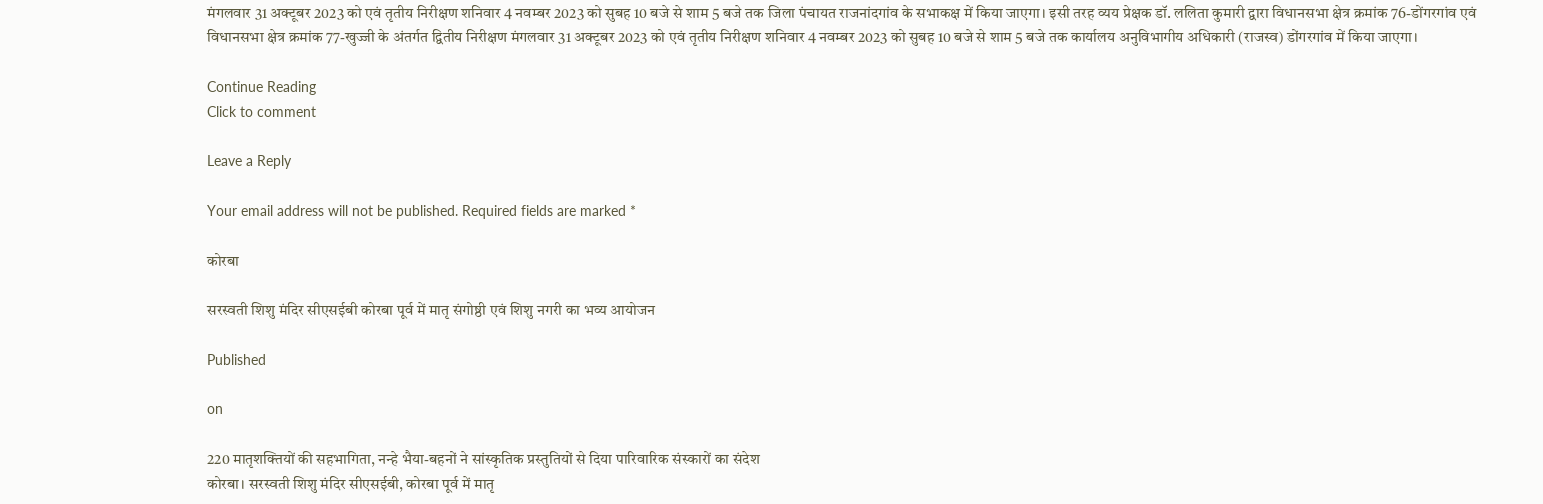मंगलवार 31 अक्टूबर 2023 को एवं तृतीय निरीक्षण शनिवार 4 नवम्बर 2023 को सुबह 10 बजे से शाम 5 बजे तक जिला पंचायत राजनांदगांव के सभाकक्ष में किया जाएगा। इसी तरह व्यय प्रेक्षक डॉ. ललिता कुमारी द्वारा विधानसभा क्षेत्र क्रमांक 76-डोंगरगांव एवं विधानसभा क्षेत्र क्रमांक 77-खुज्जी के अंतर्गत द्वितीय निरीक्षण मंगलवार 31 अक्टूबर 2023 को एवं तृतीय निरीक्षण शनिवार 4 नवम्बर 2023 को सुबह 10 बजे से शाम 5 बजे तक कार्यालय अनुविभागीय अधिकारी (राजस्व) डोंगरगांव में किया जाएगा।

Continue Reading
Click to comment

Leave a Reply

Your email address will not be published. Required fields are marked *

कोरबा

सरस्वती शिशु मंदिर सीएसईबी कोरबा पूर्व में मातृ संगोष्ठी एवं शिशु नगरी का भव्य आयोजन

Published

on

220 मातृशक्तियों की सहभागिता, नन्हे भैया-बहनों ने सांस्कृतिक प्रस्तुतियों से दिया पारिवारिक संस्कारों का संदेश
कोरबा। सरस्वती शिशु मंदिर सीएसईबी, कोरबा पूर्व में मातृ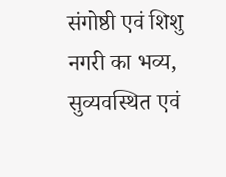संगोष्ठी एवं शिशु नगरी का भव्य, सुव्यवस्थित एवं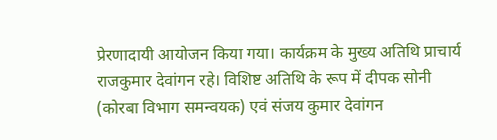प्रेरणादायी आयोजन किया गया। कार्यक्रम के मुख्य अतिथि प्राचार्य राजकुमार देवांगन रहे। विशिष्ट अतिथि के रूप में दीपक सोनी (कोरबा विभाग समन्वयक) एवं संजय कुमार देवांगन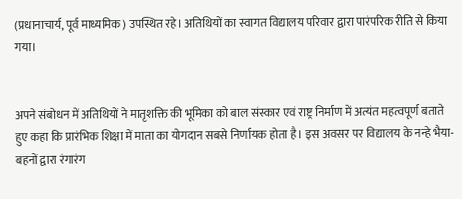(प्रधानाचार्य, पूर्व माध्यमिक) उपस्थित रहे। अतिथियों का स्वागत विद्यालय परिवार द्वारा पारंपरिक रीति से किया गया।


अपने संबोधन में अतिथियों ने मातृशक्ति की भूमिका को बाल संस्कार एवं राष्ट्र निर्माण में अत्यंत महत्वपूर्ण बताते हुए कहा कि प्रारंभिक शिक्षा में माता का योगदान सबसे निर्णायक होता है। इस अवसर पर विद्यालय के नन्हे भैया-बहनों द्वारा रंगारंग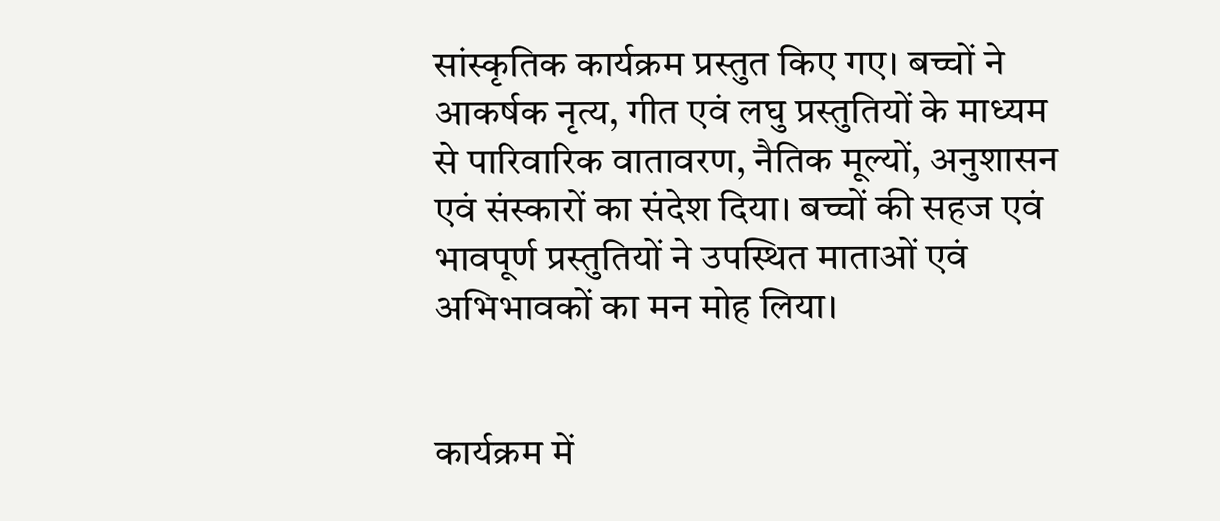सांस्कृतिक कार्यक्रम प्रस्तुत किए गए। बच्चों ने आकर्षक नृत्य, गीत एवं लघु प्रस्तुतियों के माध्यम से पारिवारिक वातावरण, नैतिक मूल्यों, अनुशासन एवं संस्कारों का संदेश दिया। बच्चों की सहज एवं भावपूर्ण प्रस्तुतियों ने उपस्थित माताओं एवं अभिभावकों का मन मोह लिया।


कार्यक्रम में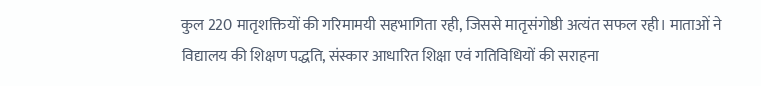कुल 220 मातृशक्तियों की गरिमामयी सहभागिता रही, जिससे मातृसंगोष्ठी अत्यंत सफल रही। माताओं ने विद्यालय की शिक्षण पद्धति, संस्कार आधारित शिक्षा एवं गतिविधियों की सराहना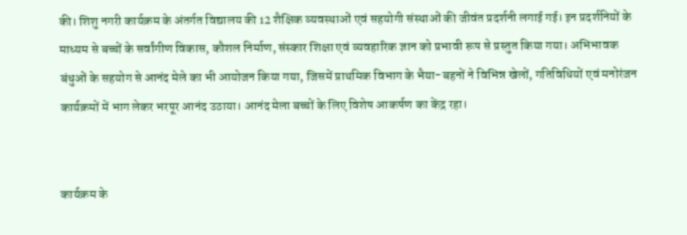की। शिशु नगरी कार्यक्रम के अंतर्गत विद्यालय की 12 शैक्षिक व्यवस्थाओं एवं सहयोगी संस्थाओं की जीवंत प्रदर्शनी लगाई गई। इन प्रदर्शनियों के माध्यम से बच्चों के सर्वांगीण विकास, कौशल निर्माण, संस्कार शिक्षा एवं व्यवहारिक ज्ञान को प्रभावी रूप से प्रस्तुत किया गया। अभिभावक बंधुओं के सहयोग से आनंद मेले का भी आयोजन किया गया, जिसमें प्राथमिक विभाग के भैया-बहनों ने विभिन्न खेलों, गतिविधियों एवं मनोरंजन कार्यक्रमों में भाग लेकर भरपूर आनंद उठाया। आनंद मेला बच्चों के लिए विशेष आकर्षण का केंद्र रहा।


कार्यक्रम के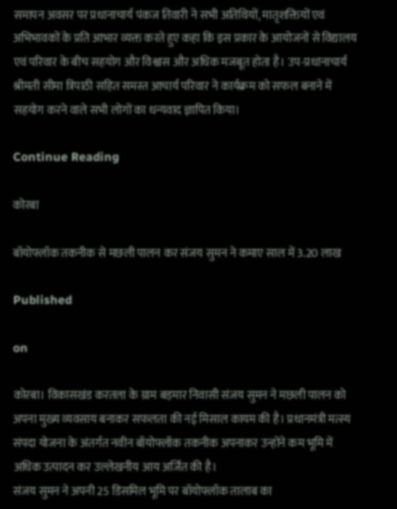समापन अवसर पर प्रधानाचार्य पंकज तिवारी ने सभी अतिथियों, मातृशक्तियों एवं अभिभावकों के प्रति आभार व्यक्त करते हुए कहा कि इस प्रकार के आयोजनों से विद्यालय एवं परिवार के बीच सहयोग और विश्वास और अधिक मजबूत होता है। उप-प्रधानाचार्य श्रीमती सीमा त्रिपाठी सहित समस्त आचार्य परिवार ने कार्यक्रम को सफल बनाने में सहयोग करने वाले सभी लोगों का धन्यवाद ज्ञापित किया।

Continue Reading

कोरबा

बॉयोफ्लॉक तकनीक से मछली पालन कर संजय सुमन ने कमाए साल में 3.20 लाख

Published

on

कोरबा। विकासखंड करतला के ग्राम बड़मार निवासी संजय सुमन ने मछली पालन को अपना मुख्य व्यवसाय बनाकर सफलता की नई मिसाल कायम की है। प्रधानमंत्री मत्स्य संपदा योजना के अंतर्गत नवीन बॉयोफ्लॉक तकनीक अपनाकर उन्होंने कम भूमि में अधिक उत्पादन कर उल्लेखनीय आय अर्जित की है।
संजय सुमन ने अपनी 25 डिसमिल भूमि पर बॉयोफ्लॉक तालाब का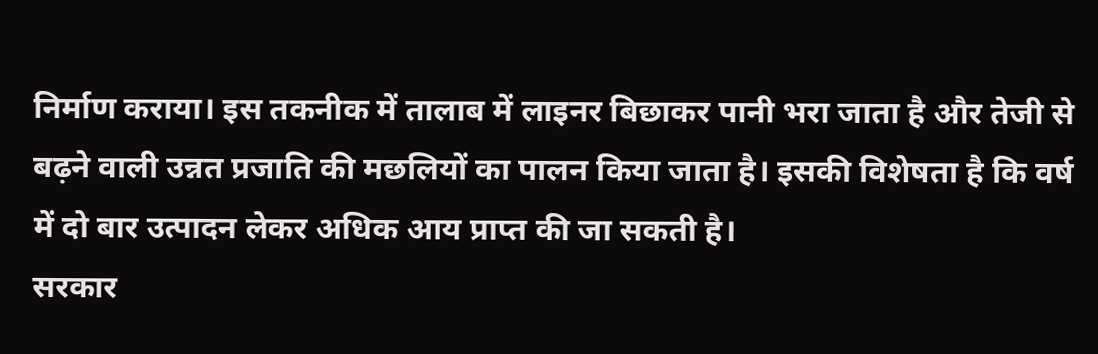निर्माण कराया। इस तकनीक में तालाब में लाइनर बिछाकर पानी भरा जाता है और तेजी से बढ़ने वाली उन्नत प्रजाति की मछलियों का पालन किया जाता है। इसकी विशेषता है कि वर्ष में दो बार उत्पादन लेकर अधिक आय प्राप्त की जा सकती है।
सरकार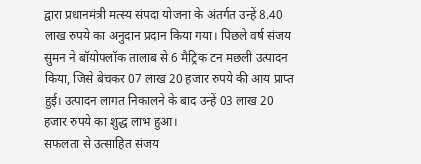द्वारा प्रधानमंत्री मत्स्य संपदा योजना के अंतर्गत उन्हें 8.40 लाख रुपये का अनुदान प्रदान किया गया। पिछले वर्ष संजय सुमन ने बॉयोफ्लॉक तालाब से 6 मैट्रिक टन मछली उत्पादन किया, जिसे बेचकर 07 लाख 20 हजार रुपये की आय प्राप्त हुई। उत्पादन लागत निकालने के बाद उन्हें 03 लाख 20 हजार रुपये का शुद्ध लाभ हुआ।
सफलता से उत्साहित संजय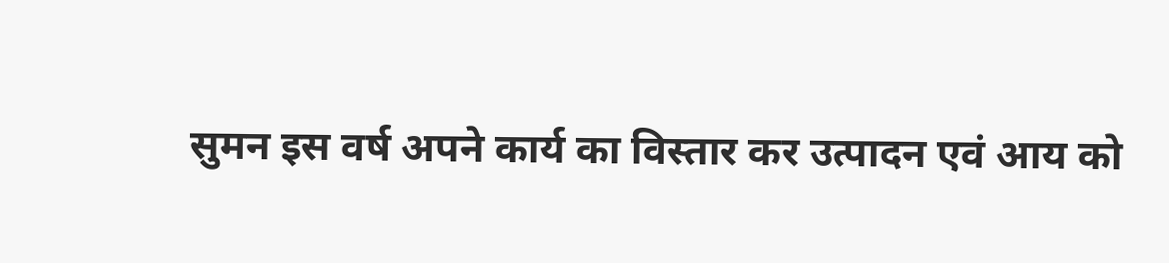सुमन इस वर्ष अपने कार्य का विस्तार कर उत्पादन एवं आय को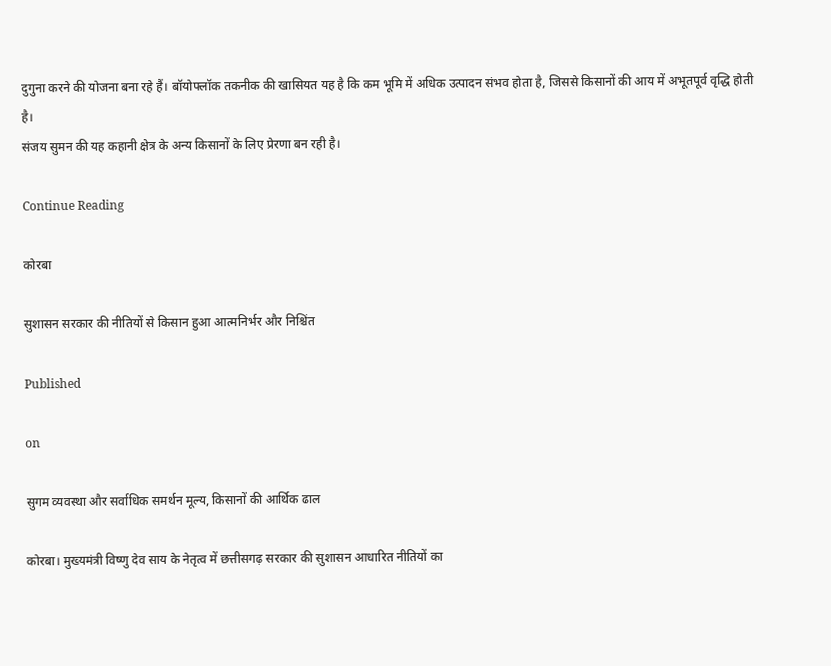दुगुना करने की योजना बना रहे हैं। बॉयोफ्लॉक तकनीक की खासियत यह है कि कम भूमि में अधिक उत्पादन संभव होता है, जिससे किसानों की आय में अभूतपूर्व वृद्धि होती है।
संजय सुमन की यह कहानी क्षेत्र के अन्य किसानों के लिए प्रेरणा बन रही है।

Continue Reading

कोरबा

सुशासन सरकार की नीतियों से किसान हुआ आत्मनिर्भर और निश्चिंत

Published

on

सुगम व्यवस्था और सर्वाधिक समर्थन मूल्य, किसानों की आर्थिक ढाल

कोरबा। मुख्यमंत्री विष्णु देव साय के नेतृत्व में छत्तीसगढ़ सरकार की सुशासन आधारित नीतियों का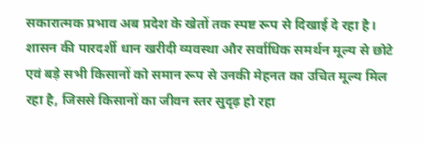सकारात्मक प्रभाव अब प्रदेश के खेतों तक स्पष्ट रूप से दिखाई दे रहा है। शासन की पारदर्शी धान खरीदी व्यवस्था और सर्वाधिक समर्थन मूल्य से छोटे एवं बड़े सभी किसानों को समान रूप से उनकी मेहनत का उचित मूल्य मिल रहा है, जिससे किसानों का जीवन स्तर सुदृढ़ हो रहा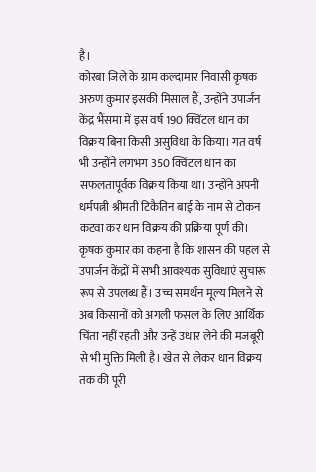है।
कोरबा जिले के ग्राम कल्दामार निवासी कृषक अरुण कुमार इसकी मिसाल हैं, उन्होंने उपार्जन केंद्र भैंसमा में इस वर्ष 190 क्विंटल धान का विक्रय बिना किसी असुविधा के किया। गत वर्ष भी उन्होंने लगभग 350 क्विंटल धान का सफलतापूर्वक विक्रय किया था। उन्होंने अपनी धर्मपत्नी श्रीमती टिकैतिन बाई के नाम से टोकन कटवा कर धान विक्रय की प्रक्रिया पूर्ण की।
कृषक कुमार का कहना है कि शासन की पहल से उपार्जन केंद्रों में सभी आवश्यक सुविधाएं सुचारू रूप से उपलब्ध हैं। उच्च समर्थन मूल्य मिलने से अब किसानों को अगली फसल के लिए आर्थिक चिंता नहीं रहती और उन्हें उधार लेने की मजबूरी से भी मुक्ति मिली है। खेत से लेकर धान विक्रय तक की पूरी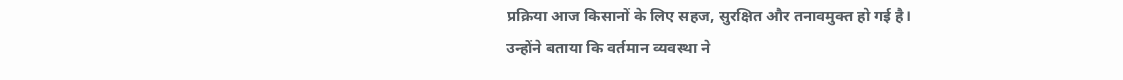प्रक्रिया आज किसानों के लिए सहज, सुरक्षित और तनावमुक्त हो गई है।
उन्होंने बताया कि वर्तमान व्यवस्था ने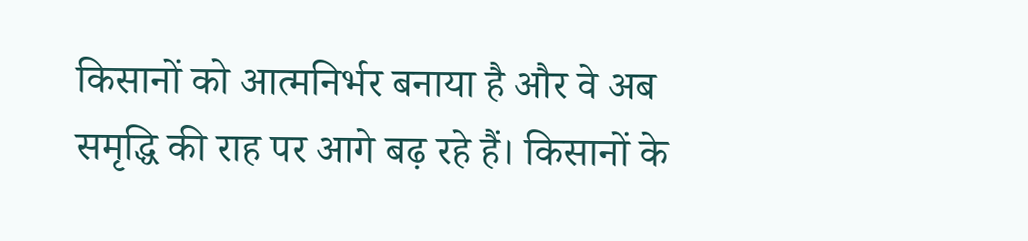किसानों को आत्मनिर्भर बनाया है और वे अब समृद्धि की राह पर आगे बढ़ रहे हैं। किसानों के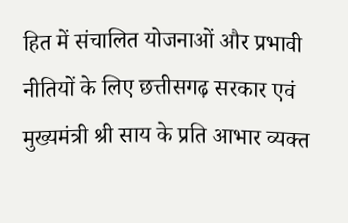हित में संचालित योजनाओं और प्रभावी नीतियों के लिए छत्तीसगढ़ सरकार एवं मुख्यमंत्री श्री साय के प्रति आभार व्यक्त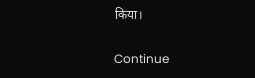किया।

Continue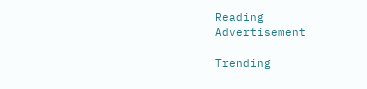Reading
Advertisement

Trending